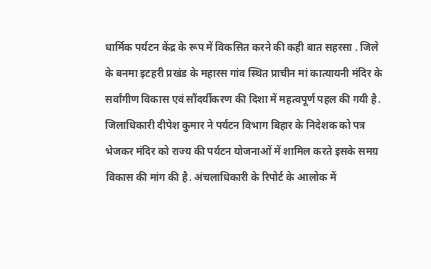धार्मिक पर्यटन केंद्र के रूप में विकसित करने की कही बात सहरसा . जिले के बनमा इटहरी प्रखंड के महारस गांव स्थित प्राचीन मां कात्यायनी मंदिर के सर्वांगीण विकास एवं सौंदर्यीकरण की दिशा में महत्वपूर्ण पहल की गयी है. जिलाधिकारी दीपेश कुमार ने पर्यटन विभाग बिहार के निदेशक को पत्र भेजकर मंदिर को राज्य की पर्यटन योजनाओं में शामिल करते इसके समग्र विकास की मांग की है. अंचलाधिकारी के रिपोर्ट के आलोक में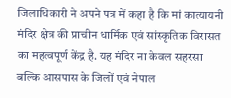जिलाधिकारी ने अपने पत्र में कहा है कि मां कात्यायनी मंदिर क्षेत्र की प्राचीन धार्मिक एवं सांस्कृतिक विरासत का महत्वपूर्ण केंद्र है. यह मंदिर ना केवल सहरसा बल्कि आसपास के जिलों एवं नेपाल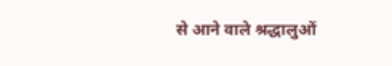से आने वाले श्रद्धालुओं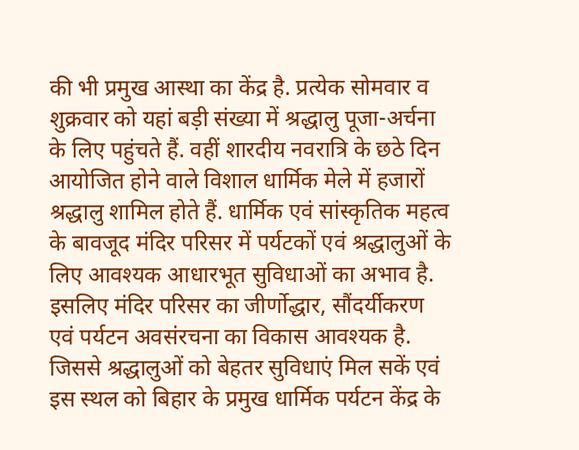की भी प्रमुख आस्था का केंद्र है. प्रत्येक सोमवार व शुक्रवार को यहां बड़ी संख्या में श्रद्धालु पूजा-अर्चना के लिए पहुंचते हैं. वहीं शारदीय नवरात्रि के छठे दिन आयोजित होने वाले विशाल धार्मिक मेले में हजारों श्रद्धालु शामिल होते हैं. धार्मिक एवं सांस्कृतिक महत्व के बावजूद मंदिर परिसर में पर्यटकों एवं श्रद्धालुओं के लिए आवश्यक आधारभूत सुविधाओं का अभाव है. इसलिए मंदिर परिसर का जीर्णोद्धार, सौंदर्यीकरण एवं पर्यटन अवसंरचना का विकास आवश्यक है. जिससे श्रद्धालुओं को बेहतर सुविधाएं मिल सकें एवं इस स्थल को बिहार के प्रमुख धार्मिक पर्यटन केंद्र के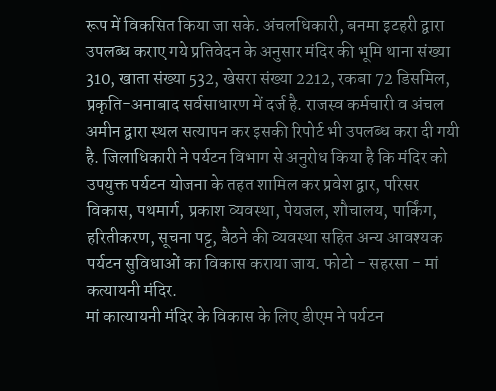रूप में विकसित किया जा सके. अंचलधिकारी, बनमा इटहरी द्वारा उपलब्ध कराए गये प्रतिवेदन के अनुसार मंदिर की भूमि थाना संख्या 310, खाता संख्या 532, खेसरा संख्या 2212, रकबा 72 डिसमिल, प्रकृति-अनाबाद सर्वसाधारण में दर्ज है. राजस्व कर्मचारी व अंचल अमीन द्वारा स्थल सत्यापन कर इसकी रिपोर्ट भी उपलब्ध करा दी गयी है. जिलाधिकारी ने पर्यटन विभाग से अनुरोध किया है कि मंदिर को उपयुक्त पर्यटन योजना के तहत शामिल कर प्रवेश द्वार, परिसर विकास, पथमार्ग, प्रकाश व्यवस्था, पेयजल, शौचालय, पार्किंग, हरितीकरण, सूचना पट्ट, बैठने की व्यवस्था सहित अन्य आवश्यक पर्यटन सुविधाओं का विकास कराया जाय. फोटो - सहरसा - मां कत्यायनी मंदिर.
मां कात्यायनी मंदिर के विकास के लिए डीएम ने पर्यटन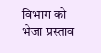विभाग को भेजा प्रस्ताव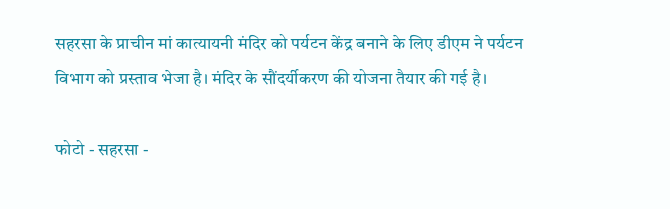सहरसा के प्राचीन मां कात्यायनी मंदिर को पर्यटन केंद्र बनाने के लिए डीएम ने पर्यटन विभाग को प्रस्ताव भेजा है। मंदिर के सौंदर्यीकरण की योजना तैयार की गई है।

फोटो - सहरसा -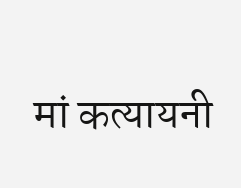मां कत्यायनी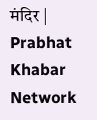मंदिर | Prabhat Khabar Network